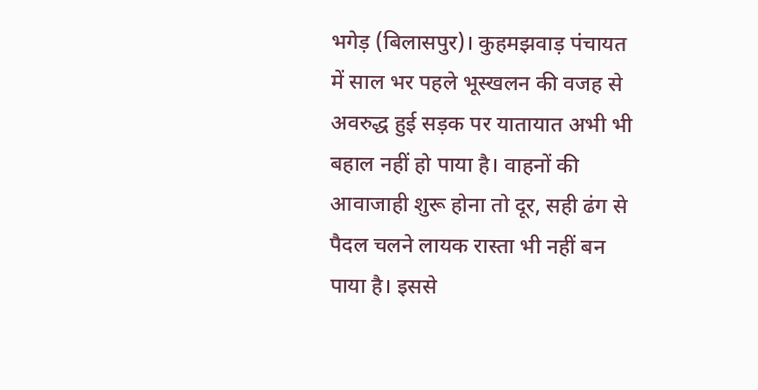भगेड़ (बिलासपुर)। कुहमझवाड़ पंचायत में साल भर पहले भूस्खलन की वजह से अवरुद्ध हुई सड़क पर यातायात अभी भी बहाल नहीं हो पाया है। वाहनों की आवाजाही शुरू होना तो दूर, सही ढंग से पैदल चलने लायक रास्ता भी नहीं बन पाया है। इससे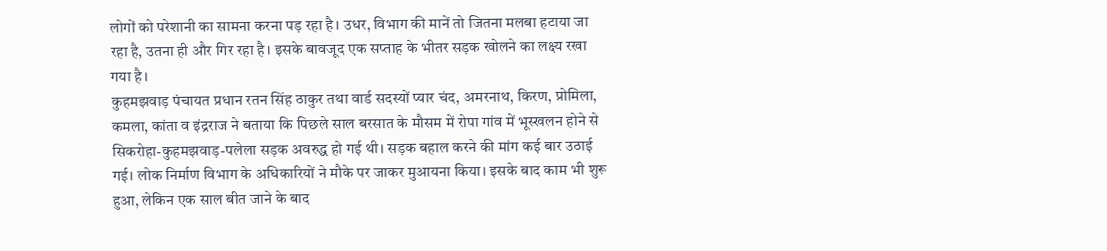लोगों को परेशानी का सामना करना पड़ रहा है। उधर, विभाग की मानें तो जितना मलबा हटाया जा रहा है, उतना ही और गिर रहा है। इसके बावजूद एक सप्ताह के भीतर सड़क खोलने का लक्ष्य रखा गया है।
कुहमझवाड़ पंचायत प्रधान रतन सिंह ठाकुर तथा वार्ड सदस्यों प्यार चंद, अमरनाथ, किरण, प्रोमिला, कमला, कांता व इंद्रराज ने बताया कि पिछले साल बरसात के मौसम में रोपा गांव में भूस्खलन होने से सिकरोहा-कुहमझवाड़-पलेला सड़क अवरुद्ध हो गई थी। सड़क बहाल करने की मांग कई बार उठाई गई। लोक निर्माण विभाग के अधिकारियों ने मौके पर जाकर मुआयना किया। इसके बाद काम भी शुरू हुआ, लेकिन एक साल बीत जाने के बाद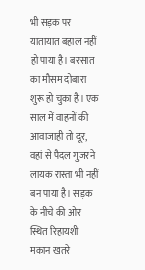भी सड़क पर यातायात बहाल नहीं हो पाया है। बरसात का मौसम दोबारा शुरू हो चुका है। एक साल में वाहनों की आवाजाही तो दूर, वहां से पैदल गुजरने लायक रास्ता भी नहीं बन पाया है। सड़क के नीचे की ओर स्थित रिहायशी मकान खतरे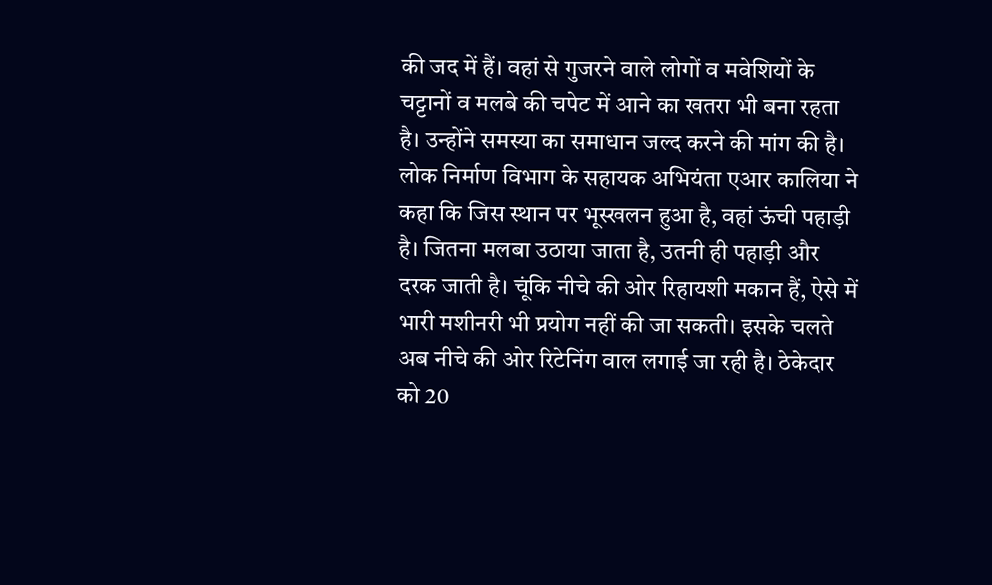की जद में हैं। वहां से गुजरने वाले लोगों व मवेशियों के चट्टानों व मलबे की चपेट में आने का खतरा भी बना रहता है। उन्होंने समस्या का समाधान जल्द करने की मांग की है।
लोक निर्माण विभाग के सहायक अभियंता एआर कालिया ने कहा कि जिस स्थान पर भूस्खलन हुआ है, वहां ऊंची पहाड़ी है। जितना मलबा उठाया जाता है, उतनी ही पहाड़ी और दरक जाती है। चूंकि नीचे की ओर रिहायशी मकान हैं, ऐसे में भारी मशीनरी भी प्रयोग नहीं की जा सकती। इसके चलते अब नीचे की ओर रिटेनिंग वाल लगाई जा रही है। ठेकेदार को 20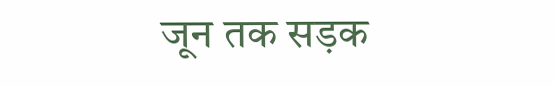जून तक सड़क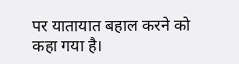पर यातायात बहाल करने को कहा गया है।